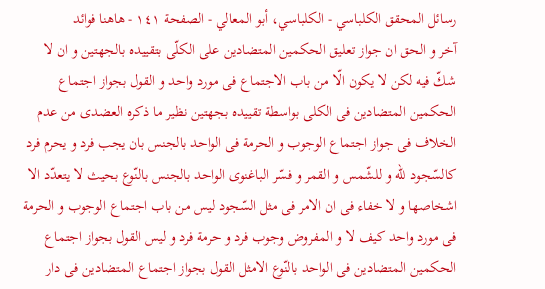رسائل المحقق الكلباسي - الكلباسي، أبو المعالي - الصفحة ١٤١ - هاهنا فوائد
آخر و الحق ان جواز تعليق الحكمين المتضادين على الكلّى بتقييده بالجهتين و ان لا شكّ فيه لكن لا يكون الّا من باب الاجتماع فى مورد واحد و القول بجواز اجتماع الحكمين المتضادين فى الكلى بواسطة تقييده بجهتين نظير ما ذكره العضدى من عدم الخلاف فى جواز اجتماع الوجوب و الحرمة فى الواحد بالجنس بان يجب فرد و يحرم فرد كالسّجود للّه و للشّمس و القمر و فسّر الباغنوى الواحد بالجنس بالنّوع بحيث لا يتعدّد الا اشخاصها و لا خفاء فى ان الامر فى مثل السّجود ليس من باب اجتماع الوجوب و الحرمة فى مورد واحد كيف لا و المفروض وجوب فرد و حرمة فرد و ليس القول بجواز اجتماع الحكمين المتضادين فى الواحد بالنّوع الامثل القول بجواز اجتماع المتضادين فى دار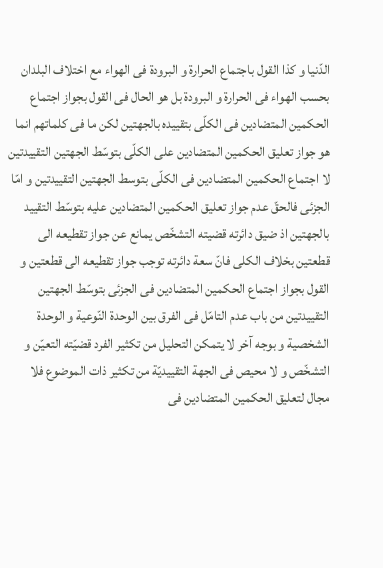الدّنيا و كذا القول باجتماع الحرارة و البرودة فى الهواء مع اختلاف البلدان بحسب الهواء فى الحرارة و البرودة بل هو الحال فى القول بجواز اجتماع الحكمين المتضادين فى الكلّى بتقييده بالجهتين لكن ما فى كلماتهم انما هو جواز تعليق الحكمين المتضادين على الكلّى بتوسّط الجهتين التقييدتين لا اجتماع الحكمين المتضادين فى الكلّى بتوسط الجهتين التقييدتين و امّا الجزئى فالحقّ عدم جواز تعليق الحكمين المتضادين عليه بتوسّط التقييد بالجهتين اذ ضيق دائرته قضيته التشخّص يمانع عن جواز تقطيعه الى قطعتين بخلاف الكلى فانّ سعة دائرته توجب جواز تقطيعه الى قطعتين و القول بجواز اجتماع الحكمين المتضادين فى الجزئى بتوسّط الجهتين التقييدتين من باب عدم التامّل فى الفرق بين الوحدة النّوعية و الوحدة الشخصية و بوجه آخر لا يتمكن التحليل من تكثير الفرد قضيّته التعيّن و التشخّص و لا محيص فى الجهة التقييديّة من تكثير ذات الموضوع فلا مجال لتعليق الحكمين المتضادين فى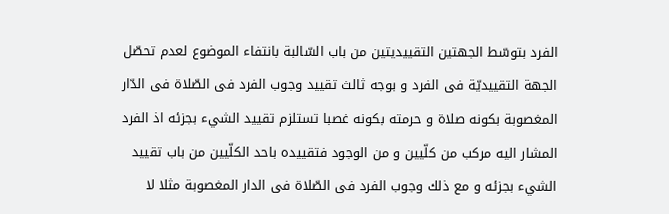الفرد بتوسّط الجهتين التقييديتين من باب السّالبة بانتفاء الموضوع لعدم تحصّل الجهة التقييديّة فى الفرد و بوجه ثالث تقييد وجوب الفرد فى الصّلاة فى الدّار المغصوبة بكونه صلاة و حرمته بكونه غصبا تستلزم تقييد الشيء بجزئه اذ الفرد المشار اليه مركب من كلّيين و من الوجود فتقييده باحد الكلّيين من باب تقييد الشيء بجزئه و مع ذلك وجوب الفرد فى الصّلاة فى الدار المغصوبة مثلا لا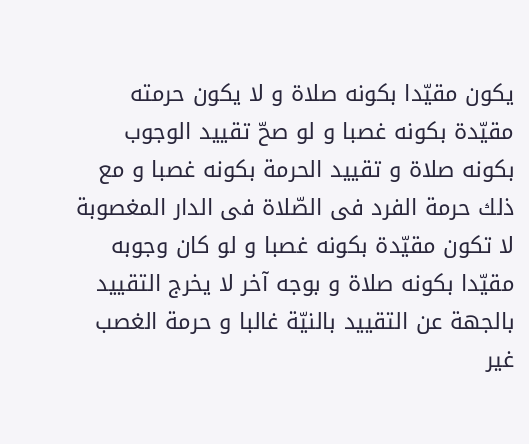يكون مقيّدا بكونه صلاة و لا يكون حرمته مقيّدة بكونه غصبا و لو صحّ تقييد الوجوب بكونه صلاة و تقييد الحرمة بكونه غصبا و مع ذلك حرمة الفرد فى الصّلاة فى الدار المغصوبة لا تكون مقيّدة بكونه غصبا و لو كان وجوبه مقيّدا بكونه صلاة و بوجه آخر لا يخرج التقييد بالجهة عن التقييد بالنيّة غالبا و حرمة الغصب غير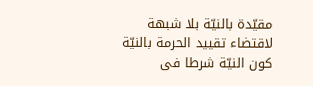مقيّدة بالنيّة بلا شبهة لاقتضاء تقييد الحرمة بالنيّة كون النيّة شرطا فى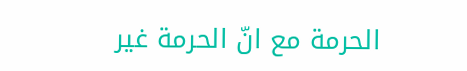الحرمة مع انّ الحرمة غير